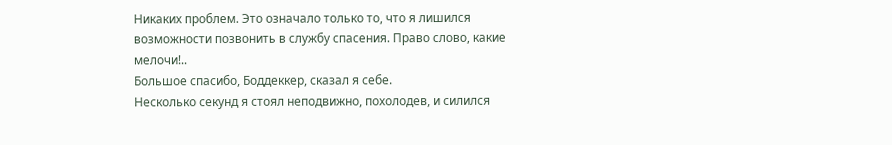Никаких проблем. Это означало только то, что я лишился возможности позвонить в службу спасения. Право слово, какие мелочи!..
Большое спасибо, Боддеккер, сказал я себе.
Несколько секунд я стоял неподвижно, похолодев, и силился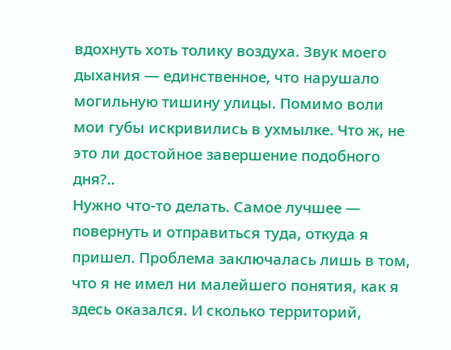вдохнуть хоть толику воздуха. Звук моего дыхания — единственное, что нарушало могильную тишину улицы. Помимо воли мои губы искривились в ухмылке. Что ж, не это ли достойное завершение подобного дня?..
Нужно что-то делать. Самое лучшее — повернуть и отправиться туда, откуда я пришел. Проблема заключалась лишь в том, что я не имел ни малейшего понятия, как я здесь оказался. И сколько территорий,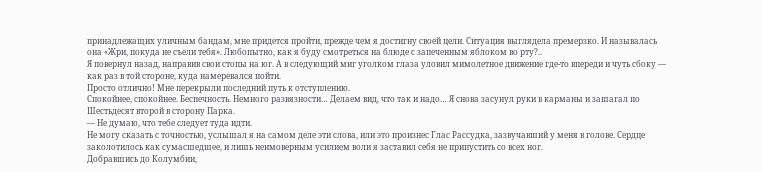принадлежащих уличным бандам, мне придется пройти, прежде чем я достигну своей цели. Ситуация выглядела премерзко. И называлась она «Жри, покуда не съели тебя». Любопытно, как я буду смотреться на блюде с запеченным яблоком во рту?..
Я повернул назад, направив свои стопы на юг. А в следующий миг уголком глаза уловил мимолетное движение где-то впереди и чуть сбоку — как раз в той стороне, куда намеревался пойти.
Просто отлично! Мне перекрыли последний путь к отступлению.
Спокойнее, спокойнее. Беспечность. Немного развязности… Делаем вид, что так и надо… Я снова засунул руки в карманы и зашагал по Шестьдесят второй в сторону Парка.
— Не думаю, что тебе следует туда идти.
Не могу сказать с точностью, услышал я на самом деле эти слова, или это произнес Глас Рассудка, зазвучавший у меня в голове. Сердце заколотилось как сумасшедшее, и лишь неимоверным усилием воли я заставил себя не припустить со всех ног.
Добравшись до Колумбии,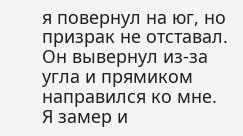я повернул на юг, но призрак не отставал. Он вывернул из-за угла и прямиком направился ко мне. Я замер и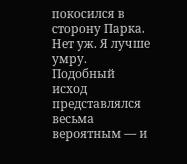покосился в сторону Парка. Нет уж. Я лучше умру. Подобный исход представлялся весьма вероятным — и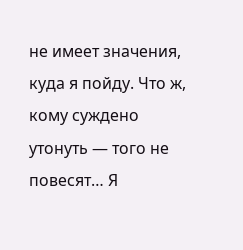не имеет значения, куда я пойду. Что ж, кому суждено утонуть — того не повесят… Я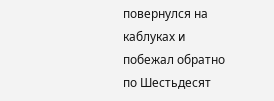повернулся на каблуках и побежал обратно по Шестьдесят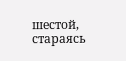шестой, стараясь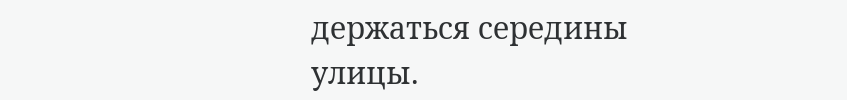держаться середины улицы.